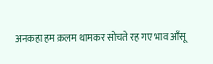अनकहा हम क़लम थामकर सोचते रह गए भाव आँसू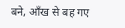बने, आँख से बह गए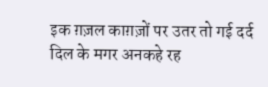इक ग़ज़ल काग़ज़ों पर उतर तो गई दर्द दिल के मगर अनकहे रह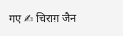गए ✍ चिराग़ जैन